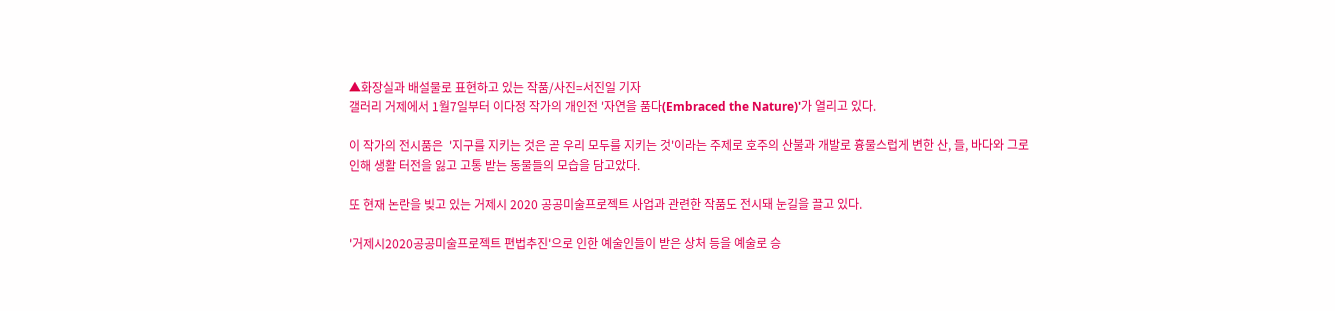▲화장실과 배설물로 표현하고 있는 작품/사진=서진일 기자
갤러리 거제에서 1월7일부터 이다정 작가의 개인전 '자연을 품다(Embraced the Nature)'가 열리고 있다.

이 작가의 전시품은  '지구를 지키는 것은 곧 우리 모두를 지키는 것'이라는 주제로 호주의 산불과 개발로 흉물스럽게 변한 산, 들, 바다와 그로 인해 생활 터전을 잃고 고통 받는 동물들의 모습을 담고았다.

또 현재 논란을 빚고 있는 거제시 2020 공공미술프로젝트 사업과 관련한 작품도 전시돼 눈길을 끌고 있다.

'거제시2020공공미술프로젝트 편법추진'으로 인한 예술인들이 받은 상처 등을 예술로 승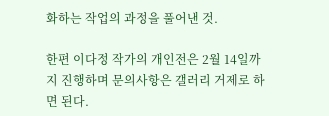화하는 작업의 과정을 풀어낸 것.

한편 이다정 작가의 개인전은 2월 14일까지 진행하며 문의사항은 갤러리 거제로 하면 된다.